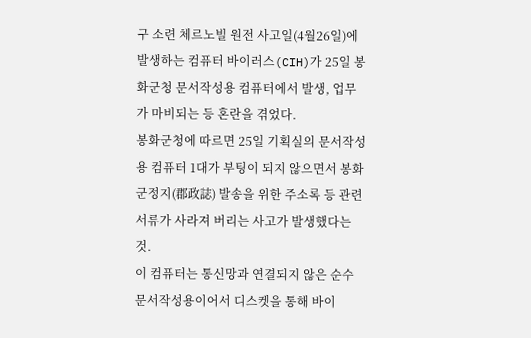구 소련 체르노빌 원전 사고일(4월26일)에 발생하는 컴퓨터 바이러스(CIH)가 25일 봉화군청 문서작성용 컴퓨터에서 발생, 업무가 마비되는 등 혼란을 겪었다.
봉화군청에 따르면 25일 기획실의 문서작성용 컴퓨터 1대가 부팅이 되지 않으면서 봉화 군정지(郡政誌) 발송을 위한 주소록 등 관련 서류가 사라져 버리는 사고가 발생했다는 것.
이 컴퓨터는 통신망과 연결되지 않은 순수 문서작성용이어서 디스켓을 통해 바이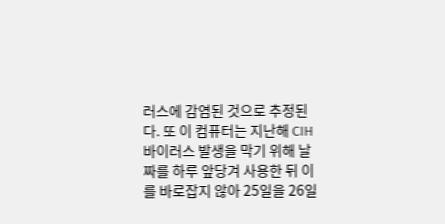러스에 감염된 것으로 추정된다. 또 이 컴퓨터는 지난해 CIH 바이러스 발생을 막기 위해 날짜를 하루 앞당겨 사용한 뒤 이를 바로잡지 않아 25일을 26일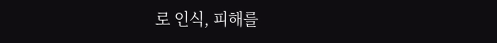로 인식, 피해를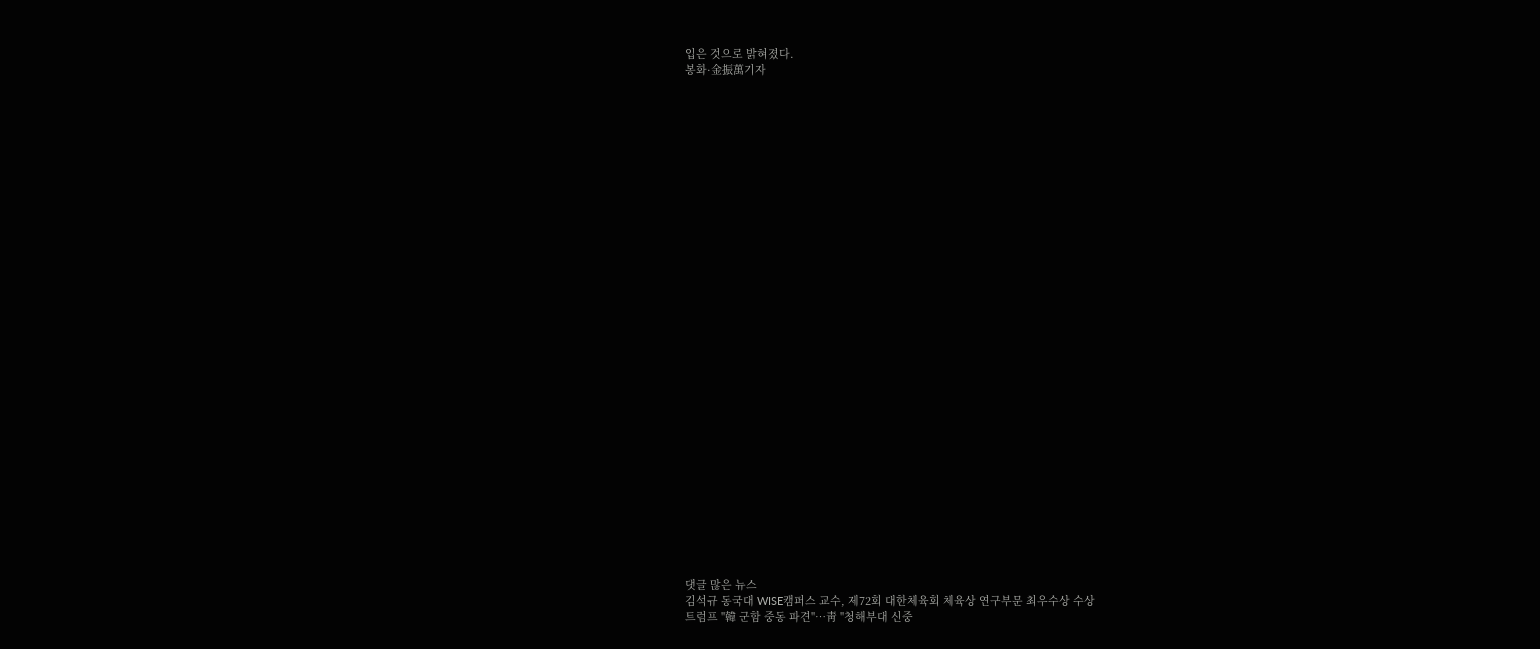입은 것으로 밝혀졌다.
봉화·金振萬기자































댓글 많은 뉴스
김석규 동국대 WISE캠퍼스 교수, 제72회 대한체육회 체육상 연구부문 최우수상 수상
트럼프 "韓 군함 중동 파견"…靑 "청해부대 신중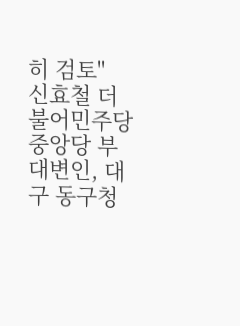히 검토"
신효철 더불어민주당 중앙당 부대변인, 대구 동구청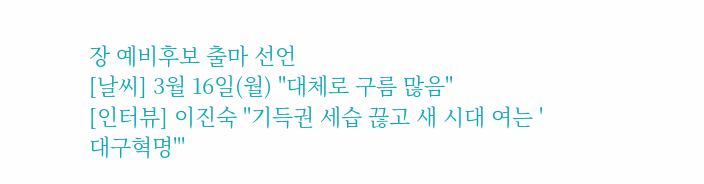장 예비후보 출마 선언
[날씨] 3월 16일(월) "대체로 구름 많음"
[인터뷰] 이진숙 "기득권 세습 끊고 새 시대 여는 '대구혁명'"